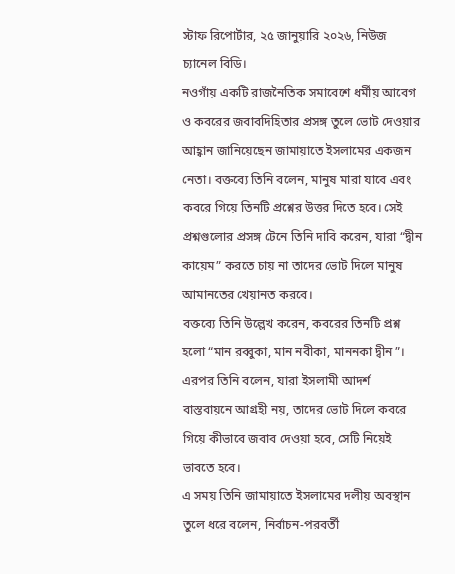স্টাফ রিপোর্টার, ২৫ জানুয়ারি ২০২৬, নিউজ চ্যানেল বিডি।
নওগাঁয় একটি রাজনৈতিক সমাবেশে ধর্মীয় আবেগ ও কবরের জবাবদিহিতার প্রসঙ্গ তুলে ভোট দেওয়ার আহ্বান জানিয়েছেন জামায়াতে ইসলামের একজন নেতা। বক্তব্যে তিনি বলেন, মানুষ মারা যাবে এবং কবরে গিয়ে তিনটি প্রশ্নের উত্তর দিতে হবে। সেই প্রশ্নগুলোর প্রসঙ্গ টেনে তিনি দাবি করেন, যারা “দ্বীন কায়েম” করতে চায় না তাদের ভোট দিলে মানুষ আমানতের খেয়ানত করবে।
বক্তব্যে তিনি উল্লেখ করেন, কবরের তিনটি প্রশ্ন হলো “মান রব্বুকা, মান নবীকা, মাননকা দ্বীন”। এরপর তিনি বলেন, যারা ইসলামী আদর্শ বাস্তবায়নে আগ্রহী নয়, তাদের ভোট দিলে কবরে গিয়ে কীভাবে জবাব দেওয়া হবে, সেটি নিয়েই ভাবতে হবে।
এ সময় তিনি জামায়াতে ইসলামের দলীয় অবস্থান তুলে ধরে বলেন, নির্বাচন-পরবর্তী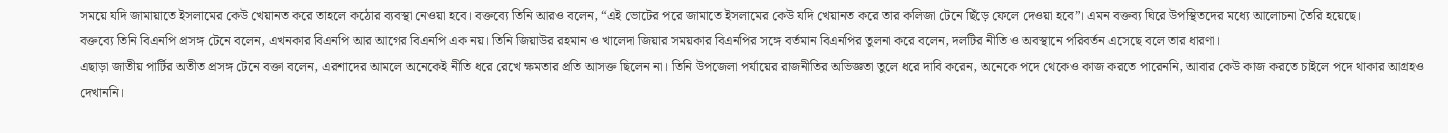সময়ে যদি জামায়াতে ইসলামের কেউ খেয়ানত করে তাহলে কঠোর ব্যবস্থা নেওয়া হবে। বক্তব্যে তিনি আরও বলেন, “এই ভোটের পরে জামাতে ইসলামের কেউ যদি খেয়ানত করে তার কলিজা টেনে ছিঁড়ে ফেলে দেওয়া হবে”। এমন বক্তব্য ঘিরে উপস্থিতদের মধ্যে আলোচনা তৈরি হয়েছে।
বক্তব্যে তিনি বিএনপি প্রসঙ্গ টেনে বলেন, এখনকার বিএনপি আর আগের বিএনপি এক নয়। তিনি জিয়াউর রহমান ও খালেদা জিয়ার সময়কার বিএনপির সঙ্গে বর্তমান বিএনপির তুলনা করে বলেন, দলটির নীতি ও অবস্থানে পরিবর্তন এসেছে বলে তার ধারণা।
এছাড়া জাতীয় পার্টির অতীত প্রসঙ্গ টেনে বক্তা বলেন, এরশাদের আমলে অনেকেই নীতি ধরে রেখে ক্ষমতার প্রতি আসক্ত ছিলেন না। তিনি উপজেলা পর্যায়ের রাজনীতির অভিজ্ঞতা তুলে ধরে দাবি করেন, অনেকে পদে থেকেও কাজ করতে পারেননি, আবার কেউ কাজ করতে চাইলে পদে থাকার আগ্রহও দেখাননি।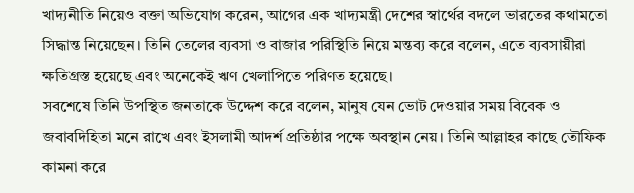খাদ্যনীতি নিয়েও বক্তা অভিযোগ করেন, আগের এক খাদ্যমন্ত্রী দেশের স্বার্থের বদলে ভারতের কথামতো সিদ্ধান্ত নিয়েছেন। তিনি তেলের ব্যবসা ও বাজার পরিস্থিতি নিয়ে মন্তব্য করে বলেন, এতে ব্যবসায়ীরা ক্ষতিগ্রস্ত হয়েছে এবং অনেকেই ঋণ খেলাপিতে পরিণত হয়েছে।
সবশেষে তিনি উপস্থিত জনতাকে উদ্দেশ করে বলেন, মানুষ যেন ভোট দেওয়ার সময় বিবেক ও জবাবদিহিতা মনে রাখে এবং ইসলামী আদর্শ প্রতিষ্ঠার পক্ষে অবস্থান নেয়। তিনি আল্লাহর কাছে তৌফিক কামনা করে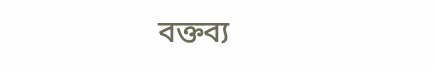বক্তব্য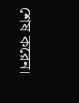শেষ করেন।